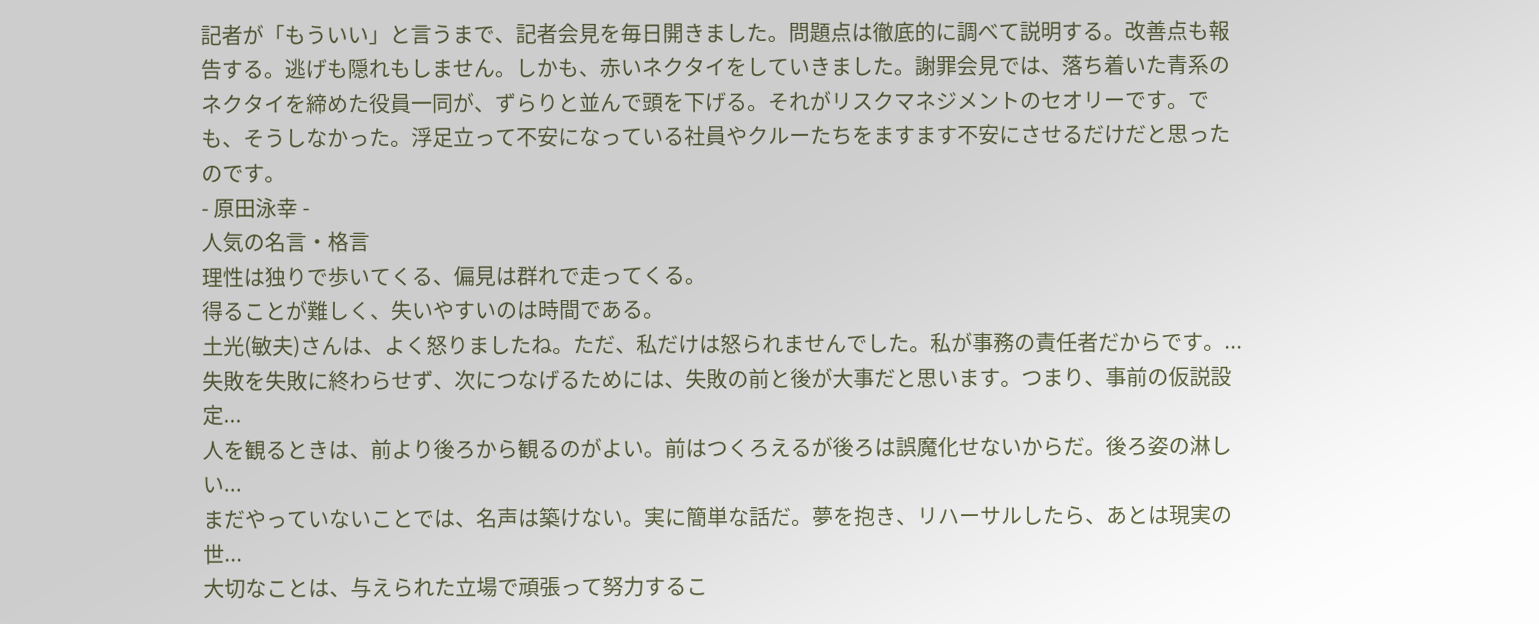記者が「もういい」と言うまで、記者会見を毎日開きました。問題点は徹底的に調べて説明する。改善点も報告する。逃げも隠れもしません。しかも、赤いネクタイをしていきました。謝罪会見では、落ち着いた青系のネクタイを締めた役員一同が、ずらりと並んで頭を下げる。それがリスクマネジメントのセオリーです。でも、そうしなかった。浮足立って不安になっている社員やクルーたちをますます不安にさせるだけだと思ったのです。
- 原田泳幸 -
人気の名言・格言
理性は独りで歩いてくる、偏見は群れで走ってくる。
得ることが難しく、失いやすいのは時間である。
土光(敏夫)さんは、よく怒りましたね。ただ、私だけは怒られませんでした。私が事務の責任者だからです。...
失敗を失敗に終わらせず、次につなげるためには、失敗の前と後が大事だと思います。つまり、事前の仮説設定...
人を観るときは、前より後ろから観るのがよい。前はつくろえるが後ろは誤魔化せないからだ。後ろ姿の淋しい...
まだやっていないことでは、名声は築けない。実に簡単な話だ。夢を抱き、リハーサルしたら、あとは現実の世...
大切なことは、与えられた立場で頑張って努力するこ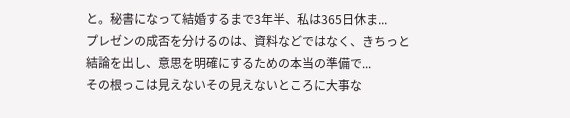と。秘書になって結婚するまで3年半、私は365日休ま...
プレゼンの成否を分けるのは、資料などではなく、きちっと結論を出し、意思を明確にするための本当の準備で...
その根っこは見えないその見えないところに大事な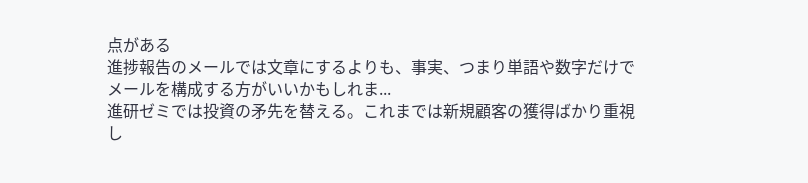点がある
進捗報告のメールでは文章にするよりも、事実、つまり単語や数字だけでメールを構成する方がいいかもしれま...
進研ゼミでは投資の矛先を替える。これまでは新規顧客の獲得ばかり重視し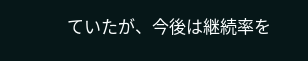ていたが、今後は継続率を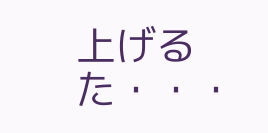上げるた・・・